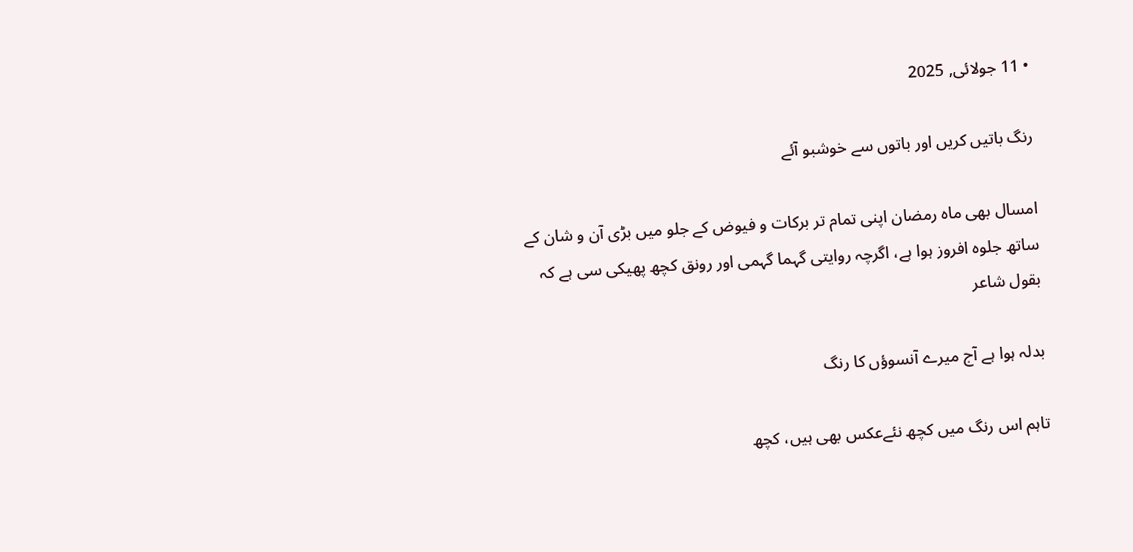• 11 جولائی, 2025

رنگ باتیں کریں اور باتوں سے خوشبو آئے

امسال بھی ماہ رمضان اپنی تمام تر برکات و فیوض کے جلو میں بڑی آن و شان کے ساتھ جلوہ افروز ہوا ہے، اگرچہ روایتی گہما گہمی اور رونق کچھ پھیکی سی ہے کہ بقول شاعر

بدلہ ہوا ہے آج میرے آنسوؤں کا رنگ

تاہم اس رنگ میں کچھ نئےعکس بھی ہیں، کچھ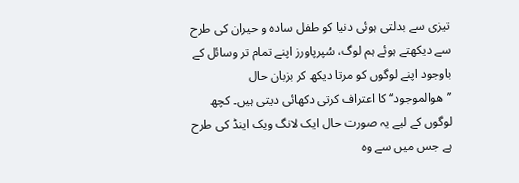تیزی سے بدلتی ہوئی دنیا کو طفل ساده و حیران کی طرح سے دیکھتے ہوئے ہم لوگ، سُپرپاورز اپنے تمام تر وسائل کے باوجود اپنے لوگوں کو مرتا دیکھ کر بزبان حال ’’ھوالموجود‘‘ کا اعتراف کرتی دکھائی دیتی ہیں۔ کچھ لوگوں کے لیے یہ صورت حال ایک لانگ ویک اینڈ کی طرح ہے جس میں سے وہ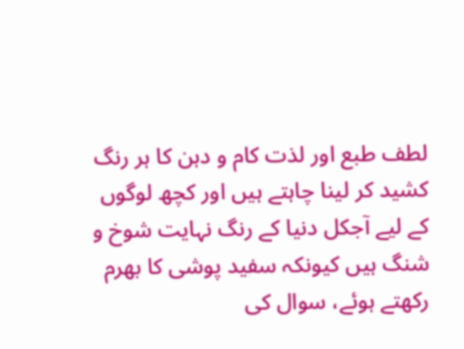لطف طبع اور لذت کام و دہن کا ہر رنگ کشید کر لینا چاہتے ہیں اور کچھ لوگوں کے لیے آجکل دنیا کے رنگ نہایت شوخ و شنگ ہیں کیونکہ سفید پوشی کا بھرم رکھتے ہوئے، سوال کی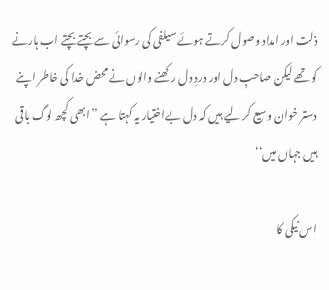ذلت اور امداد وصول کرتے ہوئے سیلفی کی رسوائی سے بچتے بچتے اب ہارنے کو تھے لیکن صاحبِ دل اور دردِ دل رکھنے والوں نے محض خدا کی خاطر اپنے دستر خوان وسیع کر لیے ہیں کہ دل بےاختیار یہ کہتا ہے ’’ابھی کچھ لوگ باقی ہیں جہاں میں‘‘

اس نیکی کا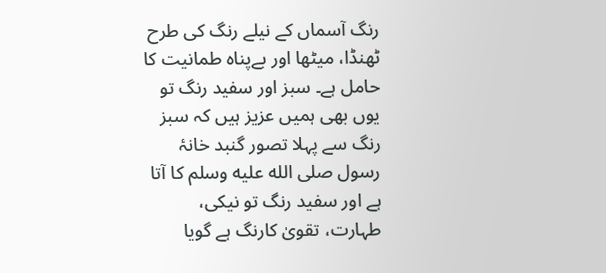رنگ آسماں کے نیلے رنگ کی طرح ٹھنڈا، میٹھا اور بےپناہ طمانیت کا حامل ہے۔ سبز اور سفید رنگ تو یوں بھی ہمیں عزیز ہیں کہ سبز رنگ سے پہلا تصور گنبد خانۂ رسول صلى الله عليه وسلم کا آتا ہے اور سفید رنگ تو نیکی، طہارت، تقویٰ کارنگ ہے گویا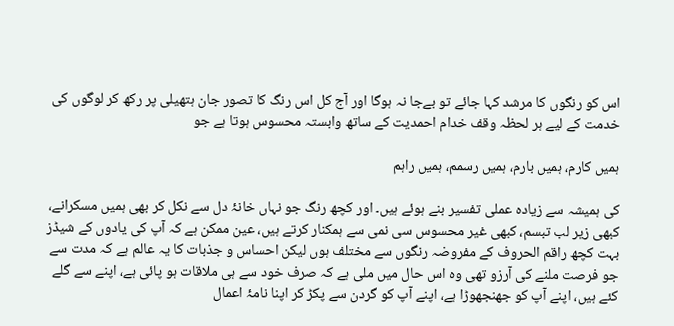اس کو رنگوں کا مرشد کہا جائے تو بےجا نہ ہوگا اور آج کل اس رنگ کا تصور جان ہتھیلی پر رکھ کر لوگوں کی خدمت کے لیے ہر لحظہ وقف خدام احمدیت کے ساتھ وابستہ محسوس ہوتا ہے جو

ہمیں کارم، ہمیں بارم، ہمیں رسمم، ہمیں راہم

کی ہمیشہ سے زیادہ عملی تفسیر بنے ہوئے ہیں۔ اور کچھ رنگ جو نہاں خانۂ دل سے نکل کر بھی ہمیں مسکرانے، کبھی زیر لب تبسم، کبھی غیر محسوس سی نمی سے ہمکنار کرتے ہیں، عین ممکن ہے کہ آپ کی یادوں کے شیڈز بہت کچھ راقم الحروف کے مفروضہ رنگوں سے مختلف ہوں لیکن احساس و جذبات کا یہ عالم ہے کہ مدت سے جو فرصت ملنے کی آرزو تھی وہ اس حال میں ملی ہے کہ صرف خود سے ہی ملاقات ہو پائی ہے، اپنے سے گلے کئے ہیں، اپنے آپ کو جھنجھوڑا ہے، اپنے آپ کو گردن سے پکڑ کر اپنا نامۂ اعمال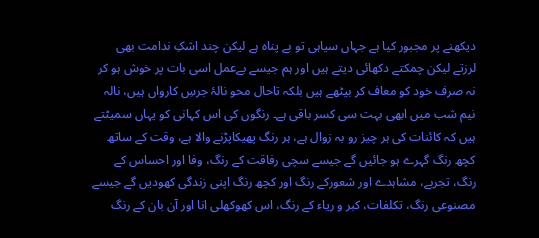دیکھنے پر مجبور کیا ہے جہاں سیاہی تو بے پناہ ہے لیکن چند اشکِ ندامت بھی لرزتے لیکن چمکتے دکھائی دیتے ہیں اور ہم جیسے بےعمل اسی بات پر خوش ہو کر نہ صرف خود کو معاف کر بیٹھے ہیں بلکہ تاحال محو نالۂ جرسِ کارواں ہیں، نالہ نیم شب میں ابھی بہت سی کسر باقی ہے۔ رنگوں کی اس کہانی کو یہاں سمیٹتے ہیں کہ کائنات کی ہر چیز رو بہ زوال ہے، ہر رنگ پھیکاپڑنے والا ہے، وقت کے ساتھ کچھ رنگ گہرے ہو جائیں گے جیسے سچی رفاقت کے رنگ، وفا اور احساس کے رنگ، تجربے، مشاہدے اور شعورکے رنگ اور کچھ رنگ اپنی زندگی کھودیں گے جیسے مصنوعی رنگ، تکلفات، کبر و ریاء کے رنگ، اس کھوکھلی انا اور آن بان کے رنگ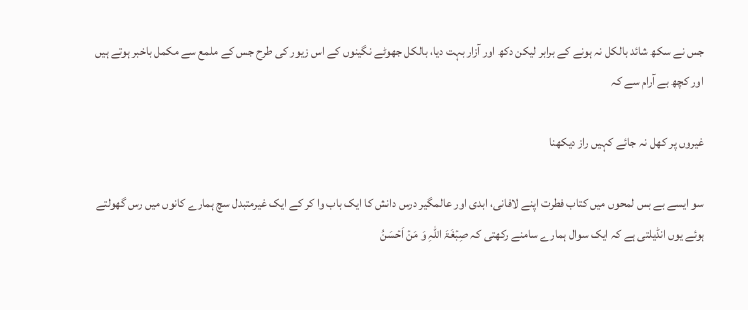جس نے سکھ شائد بالکل نہ ہونے کے برابر لیکن دکھ اور آزار بہت دیا، بالکل جھوٹے نگینوں کے اس زیور کی طرح جس کے ملمع سے مکمل باخبر ہوتے ہیں اور کچھ بے آرام سے کہ

غیروں پر کھل نہ جائے کہیں راز دیکھنا

سو ایسے بے بس لمحوں میں کتاب فطرت اپنے لافانی، ابدی اور عالمگیر درس دانش کا ایک باب وا کر کے ایک غیرمتبدل سچ ہمارے کانوں میں رس گھولتے ہوئے یوں انڈیلتی ہے کہ ایک سوال ہمارے سامنے رکھتی کہ صِبۡغَۃَ اللّٰہِ وَ مَنۡ اَحۡسَنُ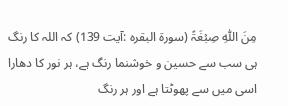مِنَ اللّٰہِ صِبۡغَۃً (سورة البقره :آیت 139) کہ اللہ کا رنگ ہی سب سے حسین و خوشنما رنگ ہے، ہر نور کا دھارا اسی میں سے پھوٹتا ہے اور ہر رنگ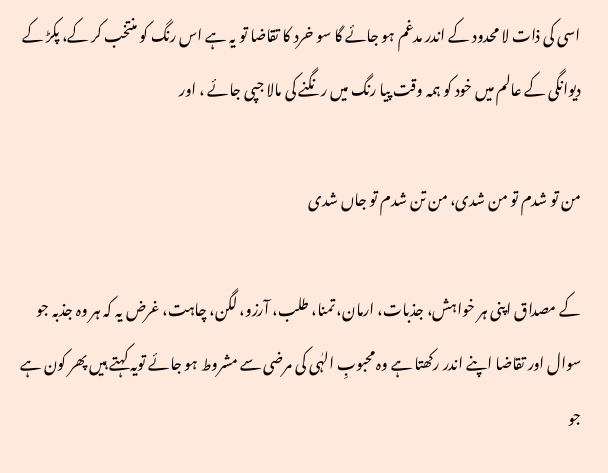اسی کی ذات لا محدود کے اندر مدغم ہو جائے گا سو خرد کا تقاضا تو یہ ہے اس رنگ کو منتخب کر کے، پکڑ کے دیوانگی کے عالم میں خود کو ہمہ وقت پیا رنگ میں رنگنے کی مالا جپی جائے ، اور

من تو شدم تو من شدی، من تن شدم تو جاں شدی

کے مصداق اپنی ہر خواہش، جذبات، ارمان، تمنا، طلب، آرزو، لگن، چاہت، غرض یہ کہ ہر وہ جذبہ جو سوال اور تقاضا اپنے اندر رکھتا ہے وہ محبوبِ الہٰی کی مرضی سے مشروط ہو جائے تویہ کہتے ہیں پھر کون ہے جو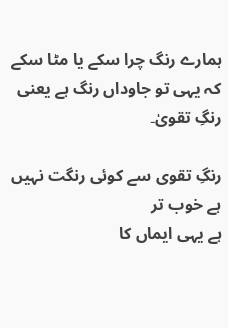ہمارے رنگ چرا سکے یا مٹا سکے کہ یہی تو جاوداں رنگ ہے یعنی رنگِ تقویٰ۔

رنگِ تقوی سے کوئی رنگت نہیں ہے خوب تر
ہے یہی ایماں کا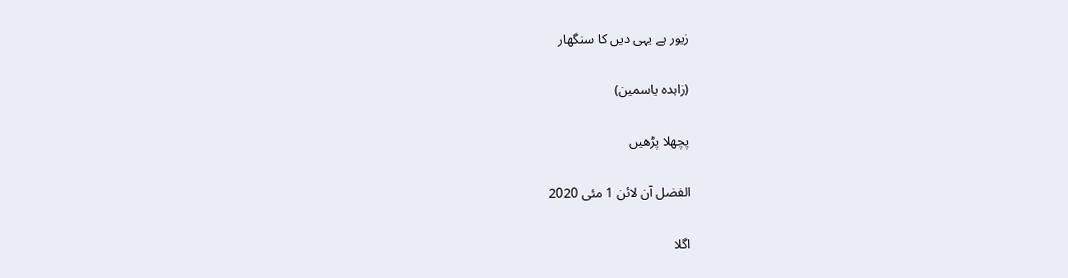زیور ہے یہی دیں کا سنگھار

(زاہدہ یاسمین)

پچھلا پڑھیں

الفضل آن لائن 1 مئی 2020

اگلا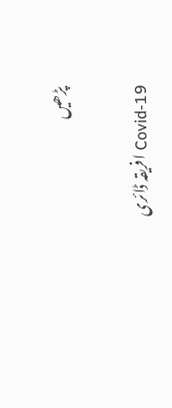پڑھیں

Covid-19 افریقہ ڈائری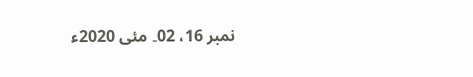نمبر 16، 02۔ مئی 2020ء